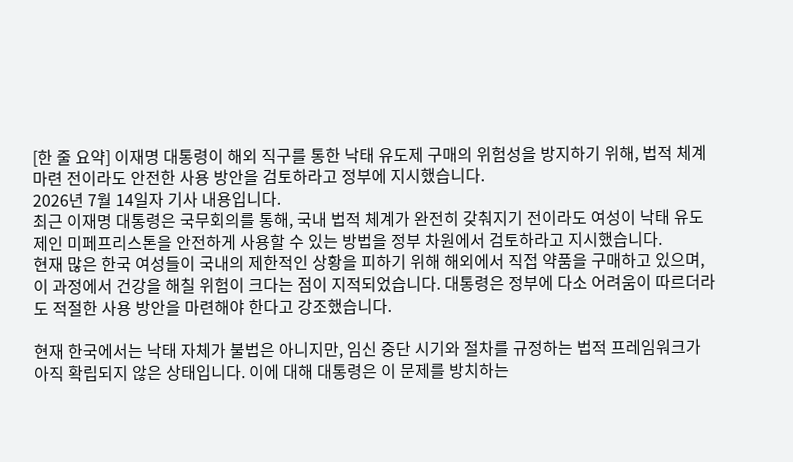[한 줄 요약] 이재명 대통령이 해외 직구를 통한 낙태 유도제 구매의 위험성을 방지하기 위해, 법적 체계 마련 전이라도 안전한 사용 방안을 검토하라고 정부에 지시했습니다.
2026년 7월 14일자 기사 내용입니다.
최근 이재명 대통령은 국무회의를 통해, 국내 법적 체계가 완전히 갖춰지기 전이라도 여성이 낙태 유도제인 미페프리스톤을 안전하게 사용할 수 있는 방법을 정부 차원에서 검토하라고 지시했습니다.
현재 많은 한국 여성들이 국내의 제한적인 상황을 피하기 위해 해외에서 직접 약품을 구매하고 있으며, 이 과정에서 건강을 해칠 위험이 크다는 점이 지적되었습니다. 대통령은 정부에 다소 어려움이 따르더라도 적절한 사용 방안을 마련해야 한다고 강조했습니다.

현재 한국에서는 낙태 자체가 불법은 아니지만, 임신 중단 시기와 절차를 규정하는 법적 프레임워크가 아직 확립되지 않은 상태입니다. 이에 대해 대통령은 이 문제를 방치하는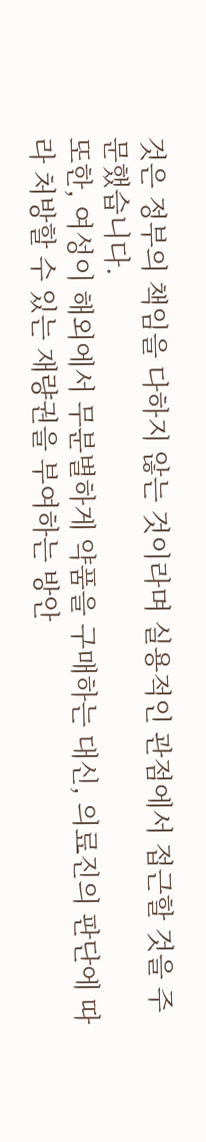것은 정부의 책임을 다하지 않는 것이라며 실용적인 관점에서 접근할 것을 주문했습니다.
또한, 여성이 해외에서 무분별하게 약품을 구매하는 대신, 의료진의 판단에 따라 처방할 수 있는 재량권을 부여하는 방안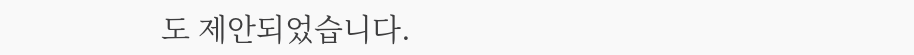도 제안되었습니다.